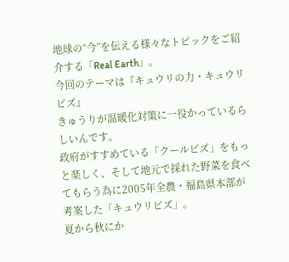地球の“今”を伝える様々なトピックをご紹介する「Real Earth」。
今回のテーマは『キュウリの力・キュウリビズ』
きゅうりが温暖化対策に一役かっているらしいんです。
政府がすすめている「クールビズ」をもっと楽しく、そして地元で採れた野菜を食べてもらう為に2005年全農・福島県本部が考案した「キュウリビズ」。
夏から秋にか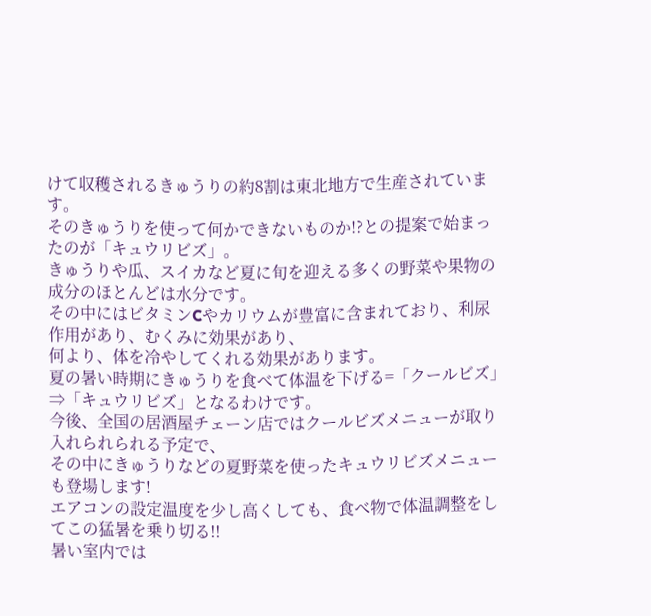けて収穫されるきゅうりの約8割は東北地方で生産されています。
そのきゅうりを使って何かできないものか!?との提案で始まったのが「キュウリビズ」。
きゅうりや瓜、スイカなど夏に旬を迎える多くの野菜や果物の成分のほとんどは水分です。
その中にはビタミンCやカリウムが豊富に含まれており、利尿作用があり、むくみに効果があり、
何より、体を冷やしてくれる効果があります。
夏の暑い時期にきゅうりを食べて体温を下げる=「クールビズ」⇒「キュウリビズ」となるわけです。
今後、全国の居酒屋チェーン店ではクールビズメニューが取り入れられられる予定で、
その中にきゅうりなどの夏野菜を使ったキュウリビズメニューも登場します!
エアコンの設定温度を少し高くしても、食べ物で体温調整をしてこの猛暑を乗り切る!!
暑い室内では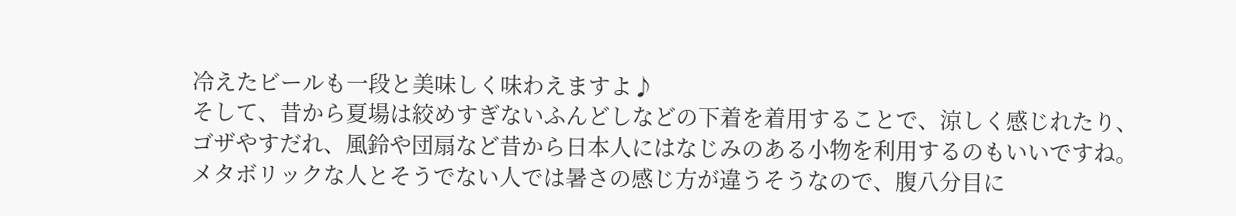冷えたビールも一段と美味しく味わえますよ♪
そして、昔から夏場は絞めすぎないふんどしなどの下着を着用することで、涼しく感じれたり、
ゴザやすだれ、風鈴や団扇など昔から日本人にはなじみのある小物を利用するのもいいですね。
メタボリックな人とそうでない人では暑さの感じ方が違うそうなので、腹八分目に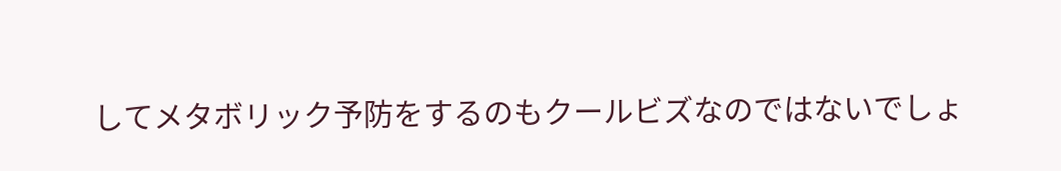してメタボリック予防をするのもクールビズなのではないでしょ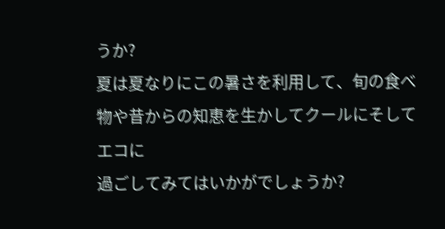うか?
夏は夏なりにこの暑さを利用して、旬の食べ物や昔からの知恵を生かしてクールにそしてエコに
過ごしてみてはいかがでしょうか?